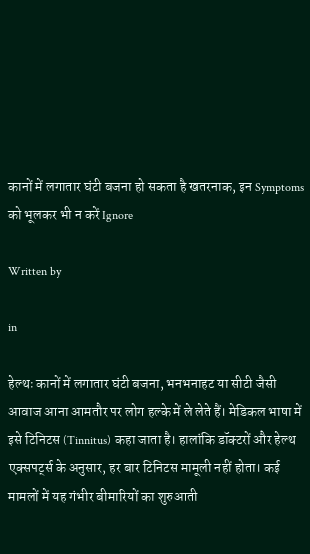कानों में लगातार घंटी बजना हो सकता है खतरनाक, इन Symptoms को भूलकर भी न करें Ignore

Written by

in

हेल्थः कानों में लगातार घंटी बजना, भनभनाहट या सीटी जैसी आवाज आना आमतौर पर लोग हल्के में ले लेते हैं। मेडिकल भाषा में इसे टिनिटस (Tinnitus) कहा जाता है। हालांकि डॉक्टरों और हेल्थ एक्सपर्ट्स के अनुसार, हर बार टिनिटस मामूली नहीं होता। कई मामलों में यह गंभीर बीमारियों का शुरुआती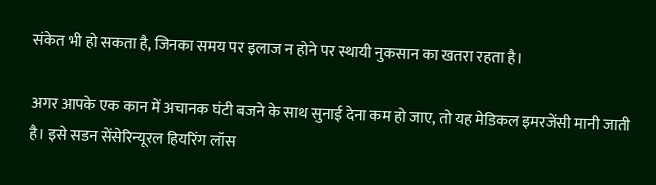संकेत भी हो सकता है, जिनका समय पर इलाज न होने पर स्थायी नुकसान का खतरा रहता है।

अगर आपके एक कान में अचानक घंटी बजने के साथ सुनाई देना कम हो जाए, तो यह मेडिकल इमरजेंसी मानी जाती है। इसे सडन सेंसेरिन्यूरल हियरिंग लॉस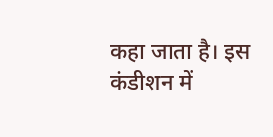कहा जाता है। इस कंडीशन में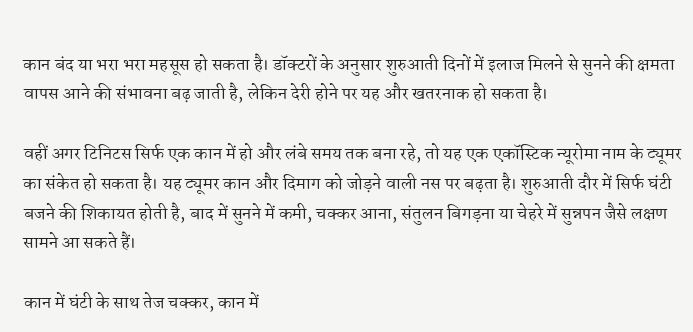कान बंद या भरा भरा महसूस हो सकता है। डॉक्टरों के अनुसार शुरुआती दिनों में इलाज मिलने से सुनने की क्षमता वापस आने की संभावना बढ़ जाती है, लेकिन देरी होने पर यह और खतरनाक हो सकता है।

वहीं अगर टिनिटस सिर्फ एक कान में हो और लंबे समय तक बना रहे, तो यह एक एकॉस्टिक न्यूरोमा नाम के ट्यूमर का संकेत हो सकता है। यह ट्यूमर कान और दिमाग को जोड़ने वाली नस पर बढ़ता है। शुरुआती दौर में सिर्फ घंटी बजने की शिकायत होती है, बाद में सुनने में कमी, चक्कर आना, संतुलन बिगड़ना या चेहरे में सुन्नपन जैसे लक्षण सामने आ सकते हैं।

कान में घंटी के साथ तेज चक्कर, कान में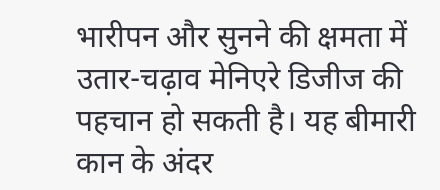भारीपन और सुनने की क्षमता में उतार-चढ़ाव मेनिएरे डिजीज की पहचान हो सकती है। यह बीमारी कान के अंदर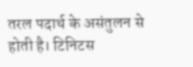तरल पदार्थ के असंतुलन से होती है। टिनिटस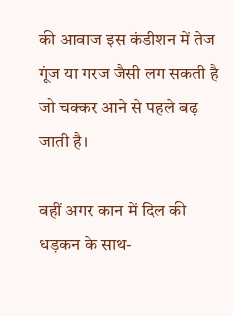की आवाज इस कंडीशन में तेज गूंज या गरज जैसी लग सकती है जो चक्कर आने से पहले बढ़ जाती है।

वहीं अगर कान में दिल की धड़कन के साथ-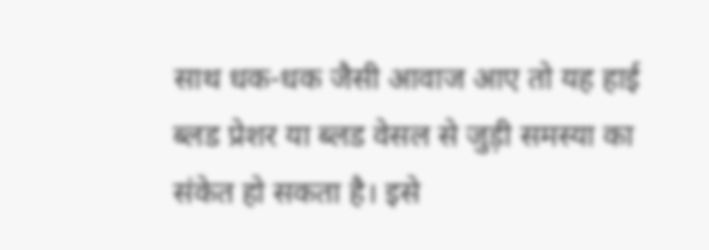साथ धक-धक जैसी आवाज आए तो यह हाई ब्लड प्रेशर या ब्लड वेसल से जुड़ी समस्या का संकेत हो सकता है। इसे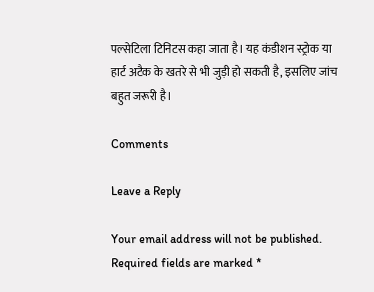पल्सेटिला टिनिटस कहा जाता है। यह कंडीशन स्ट्रोक या हार्ट अटैक के खतरे से भी जुड़ी हो सकती है, इसलिए जांच बहुत जरूरी है।

Comments

Leave a Reply

Your email address will not be published. Required fields are marked *